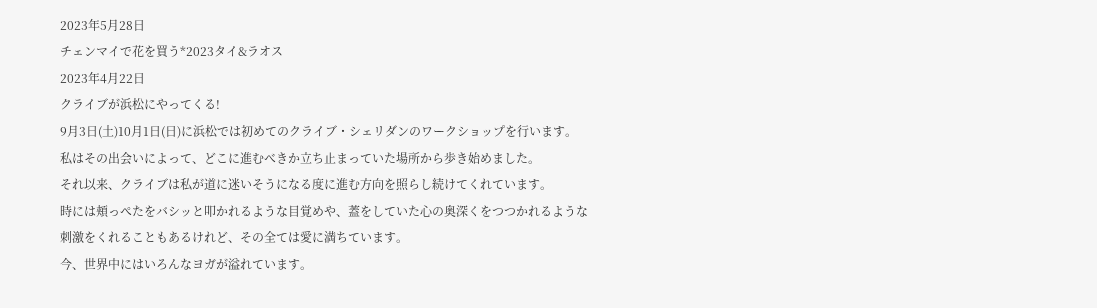2023年5月28日
チェンマイで花を買う*2023タイ&ラオス
2023年4月22日
クライブが浜松にやってくる!
9月3日(土)10月1日(日)に浜松では初めてのクライブ・シェリダンのワークショップを行います。
私はその出会いによって、どこに進むべきか立ち止まっていた場所から歩き始めました。
それ以来、クライブは私が道に迷いそうになる度に進む方向を照らし続けてくれています。
時には頬っぺたをバシッと叩かれるような目覚めや、蓋をしていた心の奥深くをつつかれるような刺激をくれることもあるけれど、その全ては愛に満ちています。
今、世界中にはいろんなヨガが溢れています。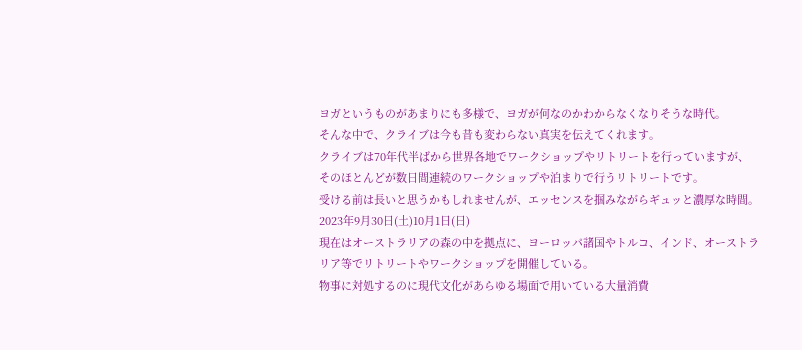ヨガというものがあまりにも多様で、ヨガが何なのかわからなくなりそうな時代。
そんな中で、クライブは今も昔も変わらない真実を伝えてくれます。
クライブは70年代半ばから世界各地でワークショップやリトリートを行っていますが、そのほとんどが数日間連続のワークショップや泊まりで行うリトリートです。
受ける前は長いと思うかもしれませんが、エッセンスを掴みながらギュッと濃厚な時間。
2023年9月30日(土)10月1日(日)
現在はオーストラリアの森の中を拠点に、ヨーロッパ諸国やトルコ、インド、オーストラリア等でリトリートやワークショップを開催している。
物事に対処するのに現代文化があらゆる場面で用いている大量消費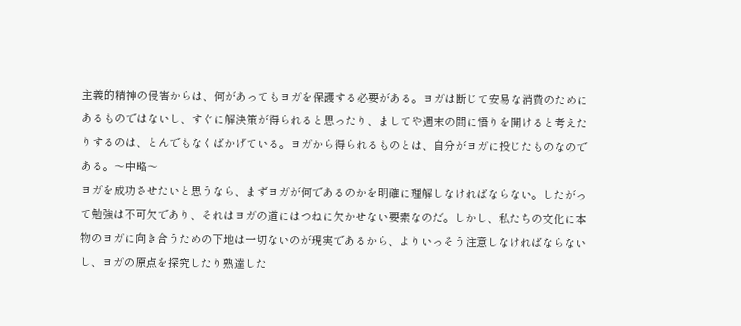主義的精神の侵害からは、何があってもヨガを保護する必要がある。ヨガは断じて安易な消費のためにあるものではないし、すぐに解決策が得られると思ったり、ましてや週末の間に悟りを開けると考えたりするのは、とんでもなくばかげている。ヨガから得られるものとは、自分がヨガに投じたものなのである。〜中略〜
ヨガを成功させたいと思うなら、まずヨガが何であるのかを明確に理解しなければならない。したがって勉強は不可欠であり、それはヨガの道にはつねに欠かせない要素なのだ。しかし、私たちの文化に本物のヨガに向き合うための下地は一切ないのが現実であるから、よりいっそう注意しなければならないし、ヨガの原点を探究したり熟達した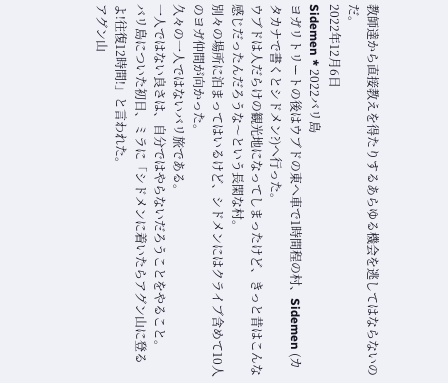教師達から直接教えを得たりするあらゆる機会を逃してはならないのだ。
2022年12月6日
Sidemen * 2022バリ島
ヨガリトリートの後はウブドの東へ車で1時間程の村、Sidemen (カタカナで書くとシドメン?)へ行った。
ウブドは人だらけの観光地になってしまったけど、きっと昔はこんな感じだったんだろうな〜という長閑な村。
別々の場所に泊まってはいるけど、シドメンにはクライブ含めて10人のヨガ仲間が向かった。
久々の一人ではないバリ旅である。
一人ではない良さは、自分ではやらないだろうことをやること。
バリ島についた初日、ミラに「シドメンに着いたらアグン山に登るよ!往復12時間!」と言われた。
アグン山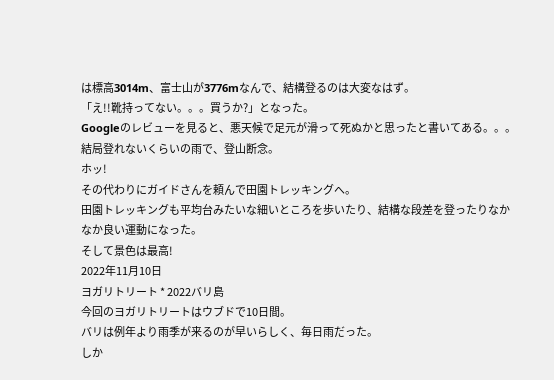は標高3014m、富士山が3776mなんで、結構登るのは大変なはず。
「え!!靴持ってない。。。買うか?」となった。
Googleのレビューを見ると、悪天候で足元が滑って死ぬかと思ったと書いてある。。。
結局登れないくらいの雨で、登山断念。
ホッ!
その代わりにガイドさんを頼んで田園トレッキングへ。
田園トレッキングも平均台みたいな細いところを歩いたり、結構な段差を登ったりなかなか良い運動になった。
そして景色は最高!
2022年11月10日
ヨガリトリート * 2022バリ島
今回のヨガリトリートはウブドで10日間。
バリは例年より雨季が来るのが早いらしく、毎日雨だった。
しか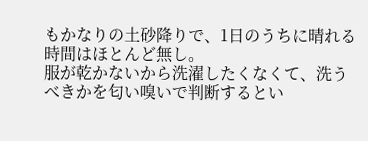もかなりの土砂降りで、1日のうちに晴れる時間はほとんど無し。
服が乾かないから洗濯したくなくて、洗うべきかを匂い嗅いで判断するとい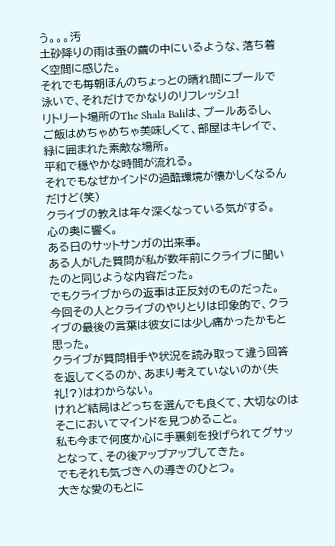う。。。汚
土砂降りの雨は蚕の繭の中にいるような、落ち着く空間に感じた。
それでも毎朝ほんのちょっとの晴れ間にプールで泳いで、それだけでかなりのリフレッシュ!
リトリート場所のThe Shala Baliは、プールあるし、ご飯はめちゃめちゃ美味しくて、部屋はキレイで、緑に囲まれた素敵な場所。
平和で穏やかな時間が流れる。
それでもなぜかインドの過酷環境が懐かしくなるんだけど(笑)
クライブの教えは年々深くなっている気がする。
心の奥に響く。
ある日のサットサンガの出来事。
ある人がした質問が私が数年前にクライブに聞いたのと同じような内容だった。
でもクライブからの返事は正反対のものだった。
今回その人とクライブのやりとりは印象的で、クライブの最後の言葉は彼女には少し痛かったかもと思った。
クライブが質問相手や状況を読み取って違う回答を返してくるのか、あまり考えていないのか(失礼!?)はわからない。
けれど結局はどっちを選んでも良くて、大切なのはそこにおいてマインドを見つめること。
私も今まで何度か心に手裏剣を投げられてグサッとなって、その後アップアップしてきた。
でもそれも気づきへの導きのひとつ。
大きな愛のもとに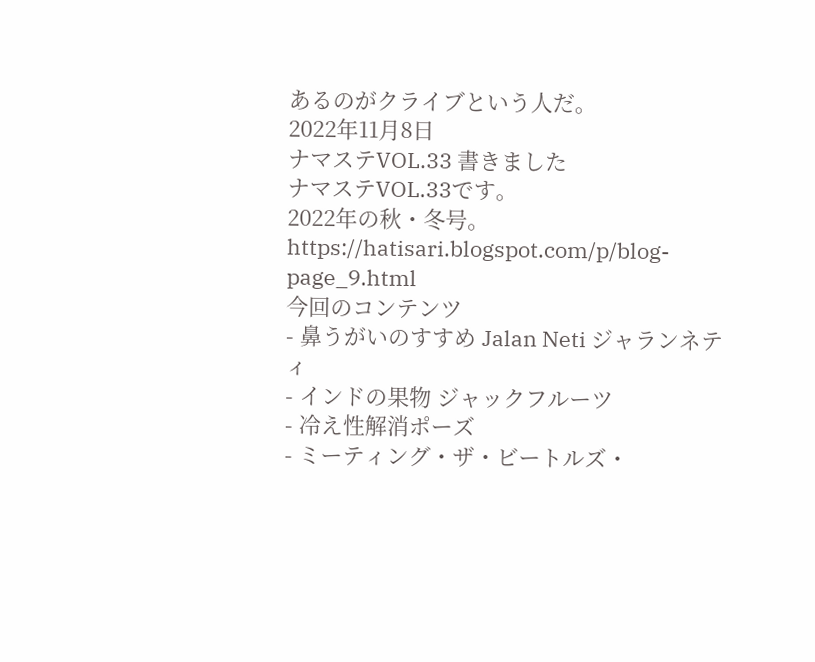あるのがクライブという人だ。
2022年11月8日
ナマステVOL.33 書きました
ナマステVOL.33です。
2022年の秋・冬号。
https://hatisari.blogspot.com/p/blog-page_9.html
今回のコンテンツ
- 鼻うがいのすすめ Jalan Neti ジャランネティ
- インドの果物 ジャックフルーツ
- 冷え性解消ポーズ
- ミーティング・ザ・ビートルズ・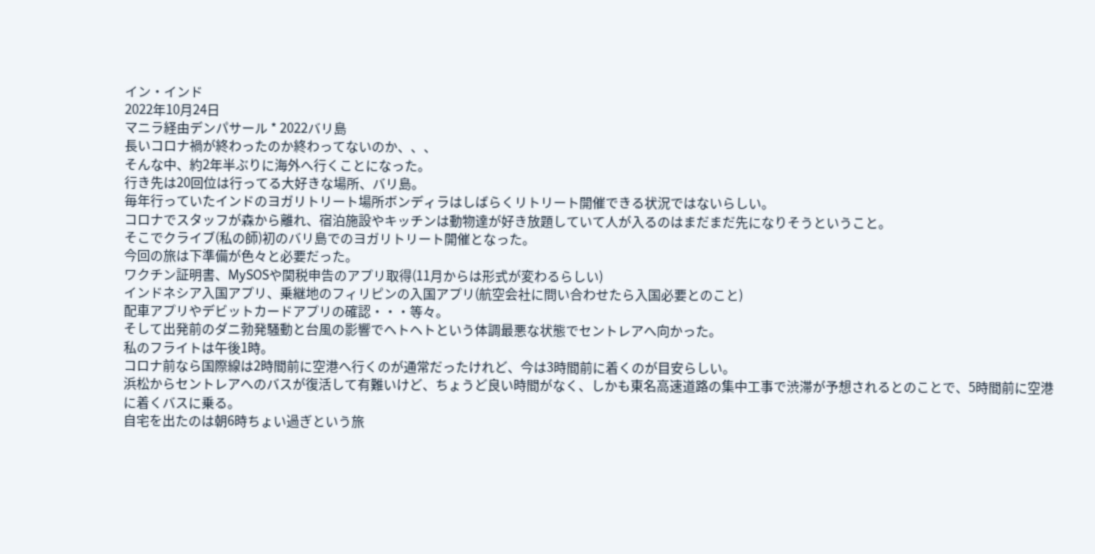イン・インド
2022年10月24日
マニラ経由デンパサール * 2022バリ島
長いコロナ禍が終わったのか終わってないのか、、、
そんな中、約2年半ぶりに海外へ行くことになった。
行き先は20回位は行ってる大好きな場所、バリ島。
毎年行っていたインドのヨガリトリート場所ボンディラはしばらくリトリート開催できる状況ではないらしい。
コロナでスタッフが森から離れ、宿泊施設やキッチンは動物達が好き放題していて人が入るのはまだまだ先になりそうということ。
そこでクライブ(私の師)初のバリ島でのヨガリトリート開催となった。
今回の旅は下準備が色々と必要だった。
ワクチン証明書、MySOSや関税申告のアプリ取得(11月からは形式が変わるらしい)
インドネシア入国アプリ、乗継地のフィリピンの入国アプリ(航空会社に問い合わせたら入国必要とのこと)
配車アプリやデビットカードアプリの確認・・・等々。
そして出発前のダニ勃発騒動と台風の影響でヘトヘトという体調最悪な状態でセントレアへ向かった。
私のフライトは午後1時。
コロナ前なら国際線は2時間前に空港へ行くのが通常だったけれど、今は3時間前に着くのが目安らしい。
浜松からセントレアへのバスが復活して有難いけど、ちょうど良い時間がなく、しかも東名高速道路の集中工事で渋滞が予想されるとのことで、5時間前に空港に着くバスに乗る。
自宅を出たのは朝6時ちょい過ぎという旅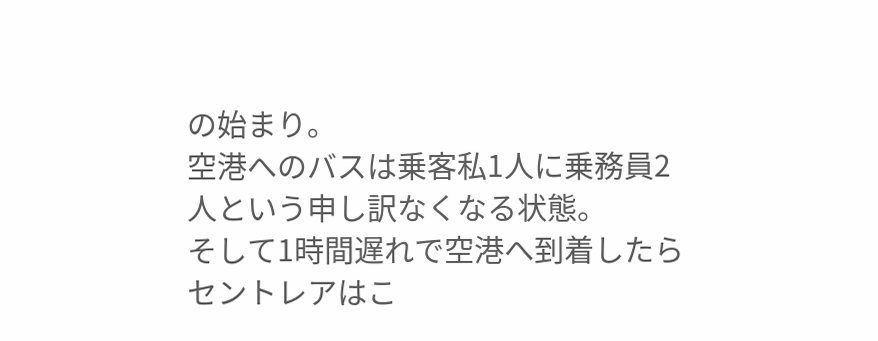の始まり。
空港へのバスは乗客私1人に乗務員2人という申し訳なくなる状態。
そして1時間遅れで空港へ到着したらセントレアはこ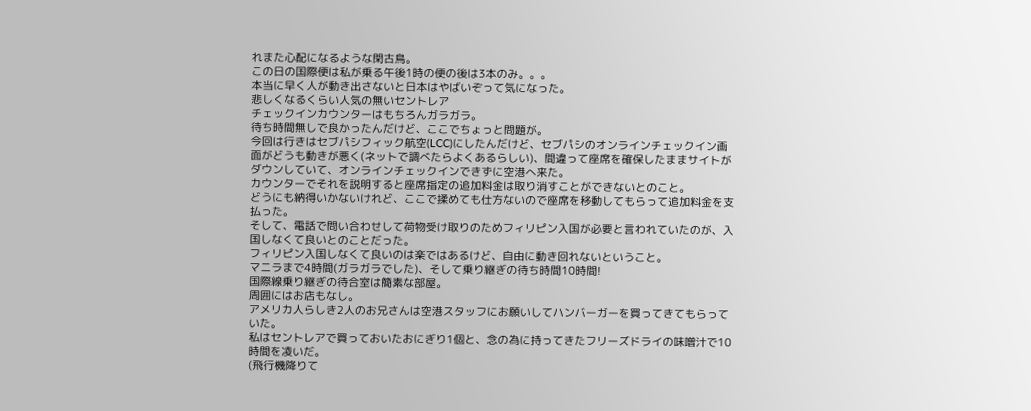れまた心配になるような閑古鳥。
この日の国際便は私が乗る午後1時の便の後は3本のみ。。。
本当に早く人が動き出さないと日本はやばいぞって気になった。
悲しくなるくらい人気の無いセントレア
チェックインカウンターはもちろんガラガラ。
待ち時間無しで良かったんだけど、ここでちょっと問題が。
今回は行きはセブパシフィック航空(LCC)にしたんだけど、セブパシのオンラインチェックイン画面がどうも動きが悪く(ネットで調べたらよくあるらしい)、間違って座席を確保したままサイトがダウンしていて、オンラインチェックインできずに空港へ来た。
カウンターでそれを説明すると座席指定の追加料金は取り消すことができないとのこと。
どうにも納得いかないけれど、ここで揉めても仕方ないので座席を移動してもらって追加料金を支払った。
そして、電話で問い合わせして荷物受け取りのためフィリピン入国が必要と言われていたのが、入国しなくて良いとのことだった。
フィリピン入国しなくて良いのは楽ではあるけど、自由に動き回れないということ。
マニラまで4時間(ガラガラでした)、そして乗り継ぎの待ち時間10時間!
国際線乗り継ぎの待合室は簡素な部屋。
周囲にはお店もなし。
アメリカ人らしき2人のお兄さんは空港スタッフにお願いしてハンバーガーを買ってきてもらっていた。
私はセントレアで買っておいたおにぎり1個と、念の為に持ってきたフリーズドライの味噌汁で10時間を凌いだ。
(飛行機降りて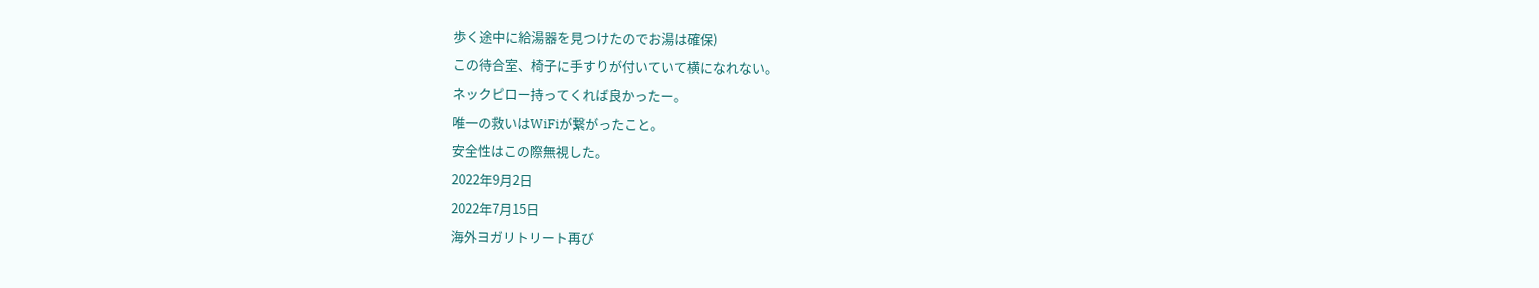歩く途中に給湯器を見つけたのでお湯は確保)
この待合室、椅子に手すりが付いていて横になれない。
ネックピロー持ってくれば良かったー。
唯一の救いはWiFiが繋がったこと。
安全性はこの際無視した。
2022年9月2日
2022年7月15日
海外ヨガリトリート再び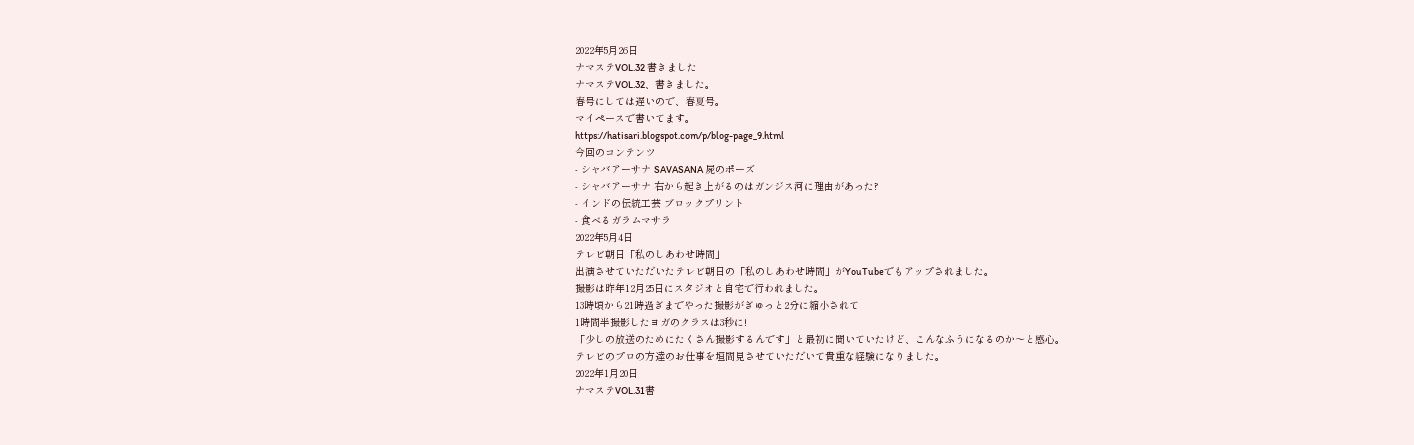2022年5月26日
ナマステVOL.32 書きました
ナマステVOL.32、書きました。
春号にしては遅いので、春夏号。
マイペースで書いてます。
https://hatisari.blogspot.com/p/blog-page_9.html
今回のコンテンツ
- シャバアーサナ SAVASANA 屍のポーズ
- シャバアーサナ 右から起き上がるのはガンジス河に理由があった?
- インドの伝統工芸 ブロックプリント
- 食べるガラムマサラ
2022年5月4日
テレビ朝日「私のしあわせ時間」
出演させていただいたテレビ朝日の「私のしあわせ時間」がYouTubeでもアップされました。
撮影は昨年12月25日にスタジオと自宅で行われました。
13時頃から21時過ぎまでやった撮影がぎゅっと2分に縮小されて
1時間半撮影したヨガのクラスは3秒に!
「少しの放送のためにたくさん撮影するんです」と最初に聞いていたけど、こんなふうになるのか〜と感心。
テレビのプロの方達のお仕事を垣間見させていただいて貴重な経験になりました。
2022年1月20日
ナマステVOL.31書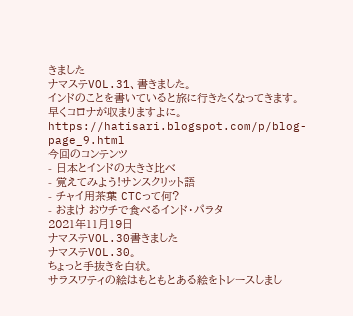きました
ナマステVOL.31、書きました。
インドのことを書いていると旅に行きたくなってきます。
早くコロナが収まりますよに。
https://hatisari.blogspot.com/p/blog-page_9.html
今回のコンテンツ
- 日本とインドの大きさ比べ
- 覚えてみよう!サンスクリット語
- チャイ用茶葉 CTCって何?
- おまけ おウチで食べるインド・パラタ
2021年11月19日
ナマステVOL.30書きました
ナマステVOL.30。
ちょっと手抜きを白状。
サラスワティの絵はもともとある絵をトレースしまし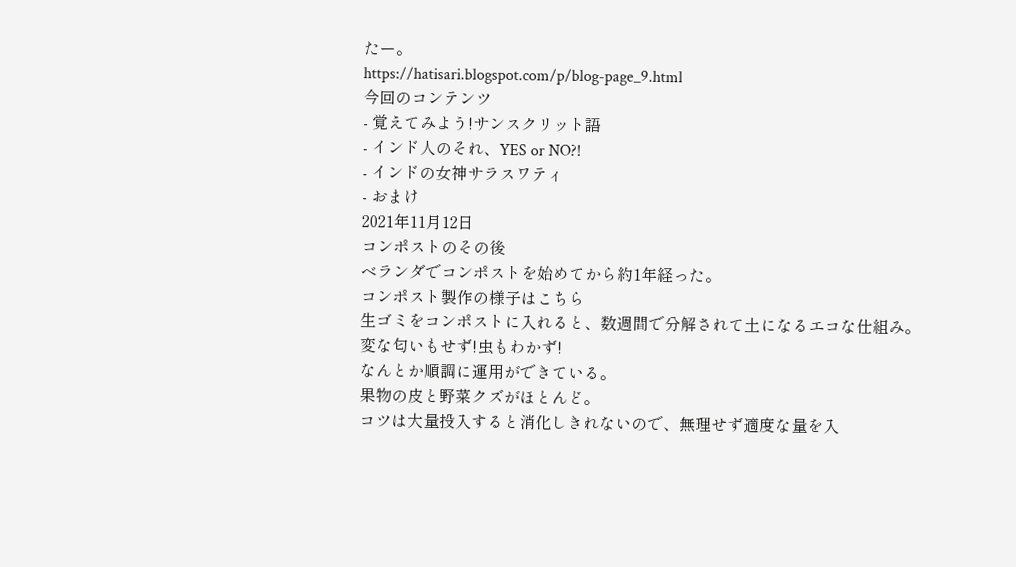たー。
https://hatisari.blogspot.com/p/blog-page_9.html
今回のコンテンツ
- 覚えてみよう!サンスクリット語
- インド人のそれ、YES or NO?!
- インドの女神サラスワティ
- おまけ
2021年11月12日
コンポストのその後
ベランダでコンポストを始めてから約1年経った。
コンポスト製作の様子はこちら
生ゴミをコンポストに入れると、数週間で分解されて土になるエコな仕組み。
変な匂いもせず!虫もわかず!
なんとか順調に運用ができている。
果物の皮と野菜クズがほとんど。
コツは大量投入すると消化しきれないので、無理せず適度な量を入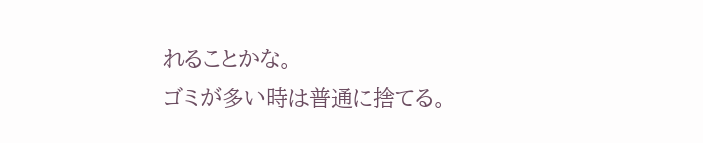れることかな。
ゴミが多い時は普通に捨てる。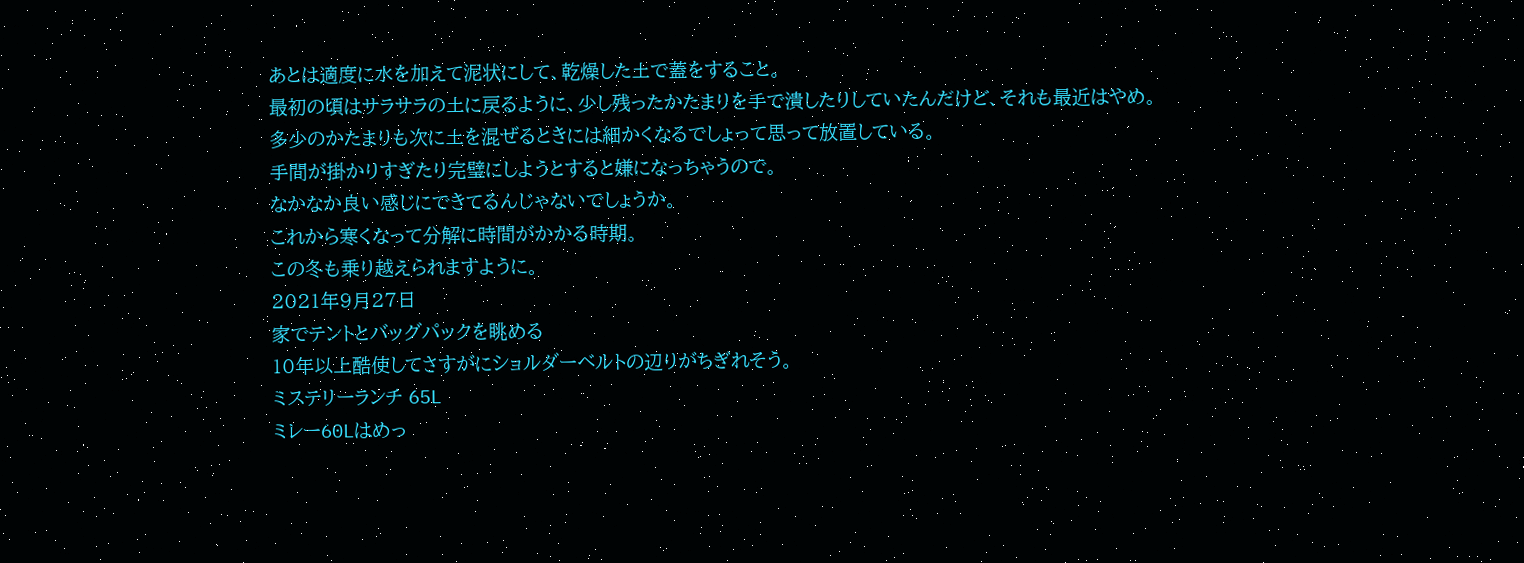あとは適度に水を加えて泥状にして、乾燥した土で蓋をすること。
最初の頃はサラサラの土に戻るように、少し残ったかたまりを手で潰したりしていたんだけど、それも最近はやめ。
多少のかたまりも次に土を混ぜるときには細かくなるでしょって思って放置している。
手間が掛かりすぎたり完璧にしようとすると嫌になっちゃうので。
なかなか良い感じにできてるんじゃないでしょうか。
これから寒くなって分解に時間がかかる時期。
この冬も乗り越えられますように。
2021年9月27日
家でテントとバッグパックを眺める
10年以上酷使してさすがにショルダーベルトの辺りがちぎれそう。
ミステリーランチ 65L
ミレー60Lはめっ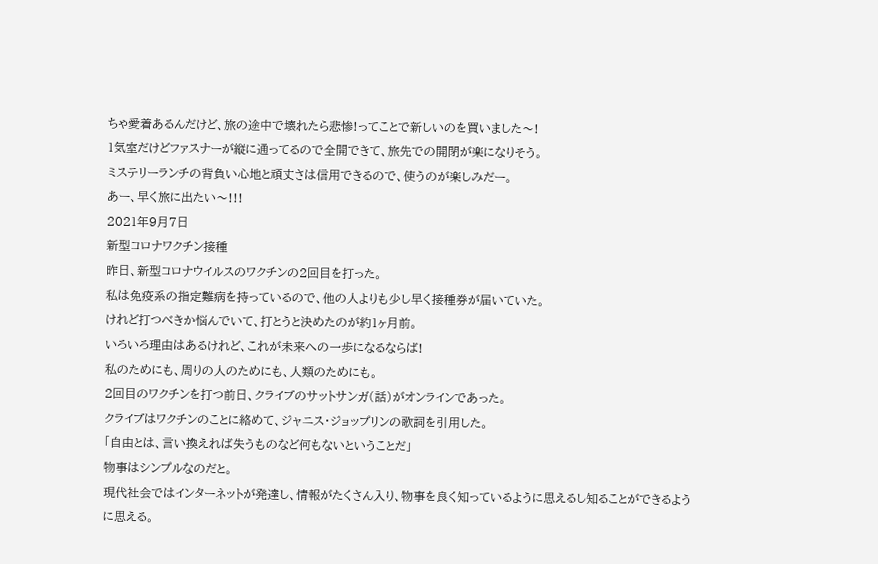ちゃ愛着あるんだけど、旅の途中で壊れたら悲惨!ってことで新しいのを買いました〜!
1気室だけどファスナーが縦に通ってるので全開できて、旅先での開閉が楽になりそう。
ミステリーランチの背負い心地と頑丈さは信用できるので、使うのが楽しみだー。
あー、早く旅に出たい〜!!!
2021年9月7日
新型コロナワクチン接種
昨日、新型コロナウイルスのワクチンの2回目を打った。
私は免疫系の指定難病を持っているので、他の人よりも少し早く接種券が届いていた。
けれど打つべきか悩んでいて、打とうと決めたのが約1ヶ月前。
いろいろ理由はあるけれど、これが未来への一歩になるならば!
私のためにも、周りの人のためにも、人類のためにも。
2回目のワクチンを打つ前日、クライブのサットサンガ(話)がオンラインであった。
クライブはワクチンのことに絡めて、ジャニス・ジョップリンの歌詞を引用した。
「自由とは、言い換えれば失うものなど何もないということだ」
物事はシンプルなのだと。
現代社会ではインターネットが発達し、情報がたくさん入り、物事を良く知っているように思えるし知ることができるように思える。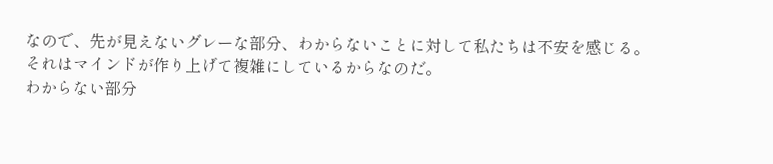なので、先が見えないグレーな部分、わからないことに対して私たちは不安を感じる。
それはマインドが作り上げて複雑にしているからなのだ。
わからない部分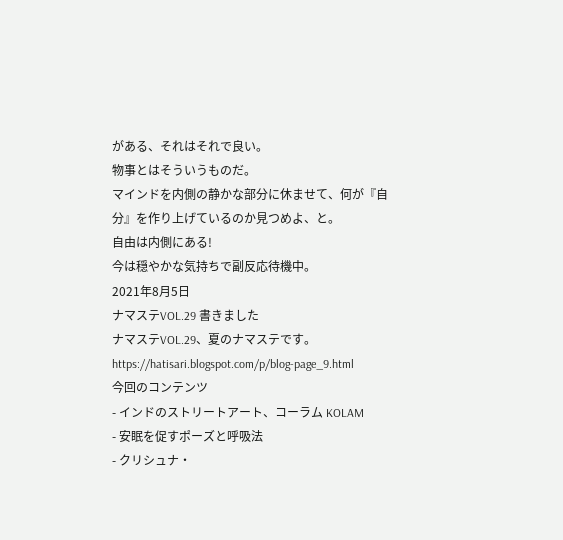がある、それはそれで良い。
物事とはそういうものだ。
マインドを内側の静かな部分に休ませて、何が『自分』を作り上げているのか見つめよ、と。
自由は内側にある!
今は穏やかな気持ちで副反応待機中。
2021年8月5日
ナマステVOL.29 書きました
ナマステVOL.29、夏のナマステです。
https://hatisari.blogspot.com/p/blog-page_9.html
今回のコンテンツ
- インドのストリートアート、コーラム KOLAM
- 安眠を促すポーズと呼吸法
- クリシュナ・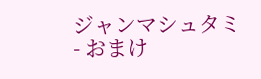ジャンマシュタミ
- おまけ